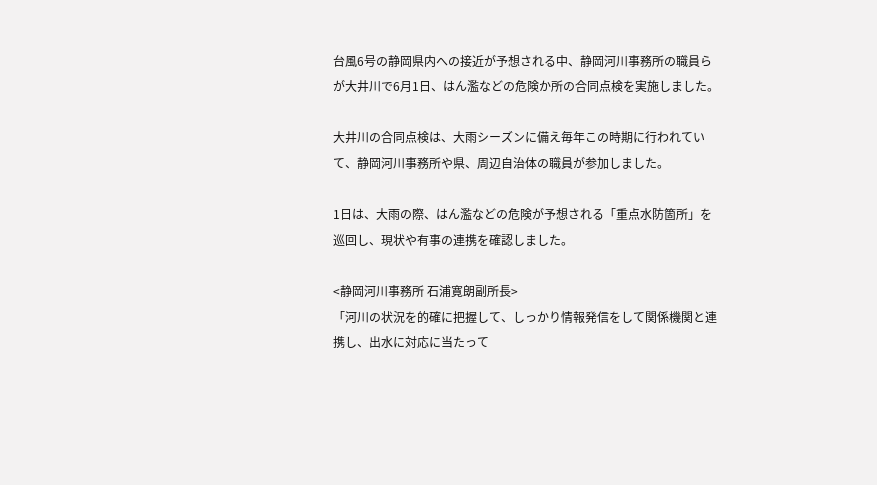台風6号の静岡県内への接近が予想される中、静岡河川事務所の職員らが大井川で6月1日、はん濫などの危険か所の合同点検を実施しました。

大井川の合同点検は、大雨シーズンに備え毎年この時期に行われていて、静岡河川事務所や県、周辺自治体の職員が参加しました。

1日は、大雨の際、はん濫などの危険が予想される「重点水防箇所」を巡回し、現状や有事の連携を確認しました。

<静岡河川事務所 石浦寛朗副所長>
「河川の状況を的確に把握して、しっかり情報発信をして関係機関と連携し、出水に対応に当たって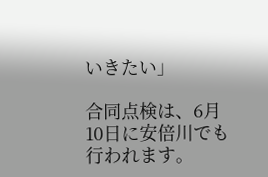いきたい」

合同点検は、6月10日に安倍川でも行われます。